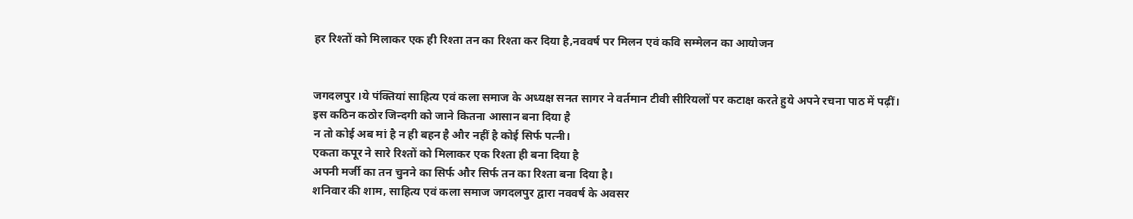हर रिश्तों को मिलाकर एक ही रिश्ता तन का रिश्ता कर दिया है,नववर्ष पर मिलन एवं कवि सम्मेलन का आयोजन


जगदलपुर ।ये पंक्तियां साहित्य एवं कला समाज के अध्यक्ष सनत सागर ने वर्तमान टीवी सीरियलों पर कटाक्ष करते हुये अपने रचना पाठ में पढ़ीं।
इस कठिन कठोर जिन्दगी को जाने कितना आसान बना दिया है
न तो कोई अब मां है न ही बहन है और नहीं है कोई सिर्फ पत्नी।
एकता कपूर ने सारे रिश्तों को मिलाकर एक रिश्ता ही बना दिया है
अपनी मर्जी का तन चुनने का सिर्फ और सिर्फ तन का रिश्ता बना दिया है।
शनिवार की शाम, साहित्य एवं कला समाज जगदलपुर द्वारा नववर्ष के अवसर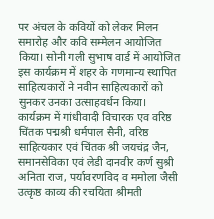पर अंचल के कवियों को लेकर मिलन समारोह और कवि सम्मेलन आयोजित किया। सोनी गली सुभाष वार्ड में आयोजित इस कार्यक्रम में शहर के गणमान्य स्थापित साहित्यकारों ने नवीन साहित्यकारों को सुनकर उनका उत्साहवर्धन किया।
कार्यक्रम में गांधीवादी विचारक एव वरिष्ठ चिंतक पद्मश्री धर्मपाल सैनी, वरिष्ठ साहित्यकार एवं चिंतक श्री जयचंद्र जैन, समानसेविका एवं लेडी दानवीर कर्ण सुश्री अनिता राज, पर्यावरणविद व ममोला जैसी उत्कृष्ठ काव्य की रचयिता श्रीमती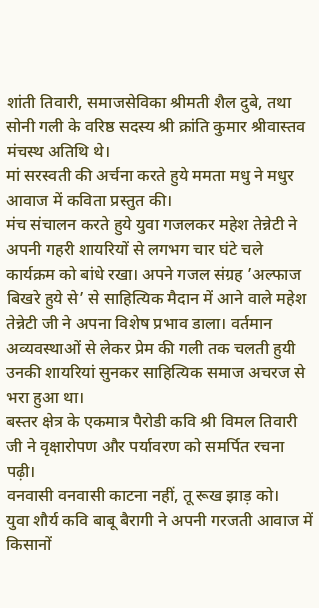शांती तिवारी, समाजसेविका श्रीमती शैल दुबे, तथा सोनी गली के वरिष्ठ सदस्य श्री क्रांति कुमार श्रीवास्तव मंचस्थ अतिथि थे।
मां सरस्वती की अर्चना करते हुये ममता मधु ने मधुर आवाज में कविता प्रस्तुत की।
मंच संचालन करते हुये युवा गजलकर महेश तेन्नेटी ने अपनी गहरी शायरियों से लगभग चार घंटे चले कार्यक्रम को बांधे रखा। अपने गजल संग्रह ’अल्फाज बिखरे हुये से’ से साहित्यिक मैदान में आने वाले महेश तेन्नेटी जी ने अपना विशेष प्रभाव डाला। वर्तमान अव्यवस्थाओं से लेकर प्रेम की गली तक चलती हुयी उनकी शायरियां सुनकर साहित्यिक समाज अचरज से भरा हुआ था।
बस्तर क्षेत्र के एकमात्र पैरोडी कवि श्री विमल तिवारी जी ने वृक्षारोपण और पर्यावरण को समर्पित रचना पढ़ी।
वनवासी वनवासी काटना नहीं, तू रूख झाड़ को।
युवा शौर्य कवि बाबू बैरागी ने अपनी गरजती आवाज में किसानों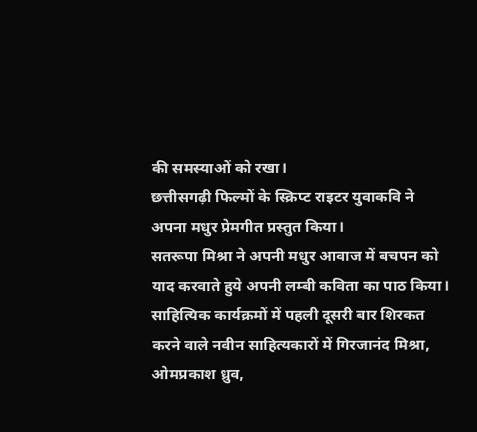की समस्याओं को रखा।
छत्तीसगढ़ी फिल्मों के स्क्रिप्ट राइटर युवाकवि ने अपना मधुर प्रेमगीत प्रस्तुत किया।
सतरूपा मिश्रा ने अपनी मधुर आवाज में बचपन को याद करवाते हुये अपनी लम्बी कविता का पाठ किया।
साहित्यिक कार्यक्रमों में पहली दूसरी बार शिरकत करने वाले नवीन साहित्यकारों में गिरजानंद मिश्रा, ओमप्रकाश ध्रुव,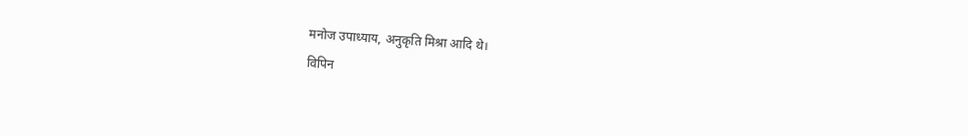मनोज उपाध्याय, अनुकृति मिश्रा आदि थे।
विपिन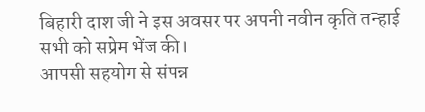बिहारी दाश जी ने इस अवसर पर अपनी नवीन कृति तन्हाई सभी को सप्रेम भेंज की।
आपसी सहयोग से संपन्न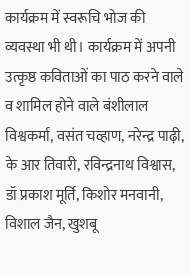कार्यक्रम में स्वरूचि भोज की व्यवस्था भी थी। कार्यक्रम में अपनी उत्कृष्ठ कविताओं का पाठ करने वाले व शामिल होने वाले बंशीलाल विश्वकर्मा, वसंत चव्हाण, नरेन्द्र पाढ़ी, के आर तिवारी, रविन्द्रनाथ विश्वास, डॉ प्रकाश मूर्ति, किशोर मनवानी, विशाल जैन, खुशबू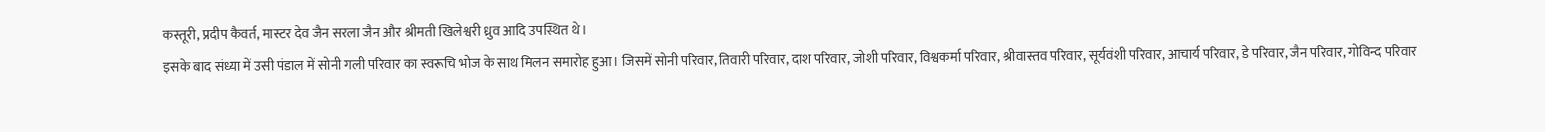कस्तूरी, प्रदीप कैवर्त, मास्टर देव जैन सरला जैन और श्रीमती खिलेश्वरी ध्रुव आदि उपस्थित थे।
इसके बाद संध्या में उसी पंडाल में सोनी गली परिवार का स्वरूचि भोज के साथ मिलन समारोह हुआ। जिसमें सोनी परिवार, तिवारी परिवार, दाश परिवार, जोशी परिवार, विश्वकर्मा परिवार, श्रीवास्तव परिवार, सूर्यवंशी परिवार, आचार्य परिवार, डे परिवार, जैन परिवार, गोविन्द परिवार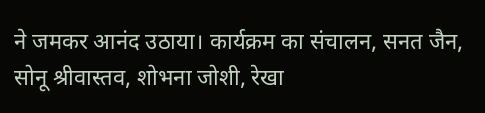ने जमकर आनंद उठाया। कार्यक्रम का संचालन, सनत जैन, सोनू श्रीवास्तव, शोभना जोशी, रेखा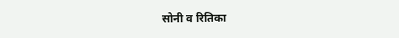सोनी व रितिका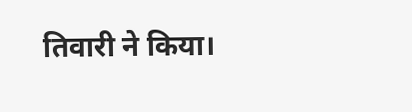तिवारी ने किया।